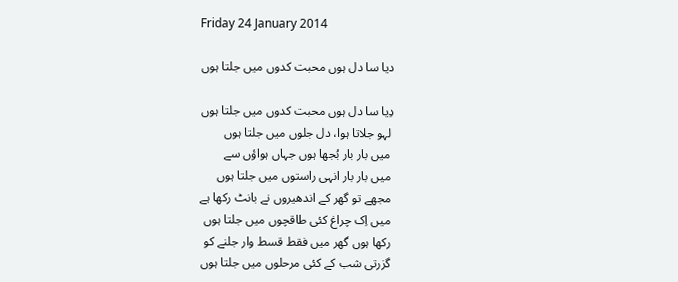Friday 24 January 2014

دیا سا دل ہوں محبت کدوں میں جلتا ہوں

دِیا سا دل ہوں محبت کدوں میں جلتا ہوں
 لہو جلاتا ہوا، دل جلوں میں جلتا ہوں
 میں بار بار بُجھا ہوں جہاں ہواؤں سے
 میں بار بار انہی راستوں میں جلتا ہوں
 مجھے تو گھر کے اندھیروں نے بانٹ رکھا ہے
 میں اِک چراغ کئی طاقچوں میں جلتا ہوں
 رکھا ہوں گھر میں فقط قسط وار جلنے کو
 گزرتی شب کے کئی مرحلوں میں جلتا ہوں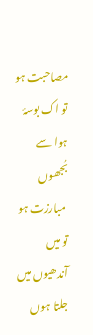مصاحبت ہو تو اک بوسۂ ہوا سے بُجھوں
 مبارزت ہو تو میں آندھیوں میں جلتا ہوں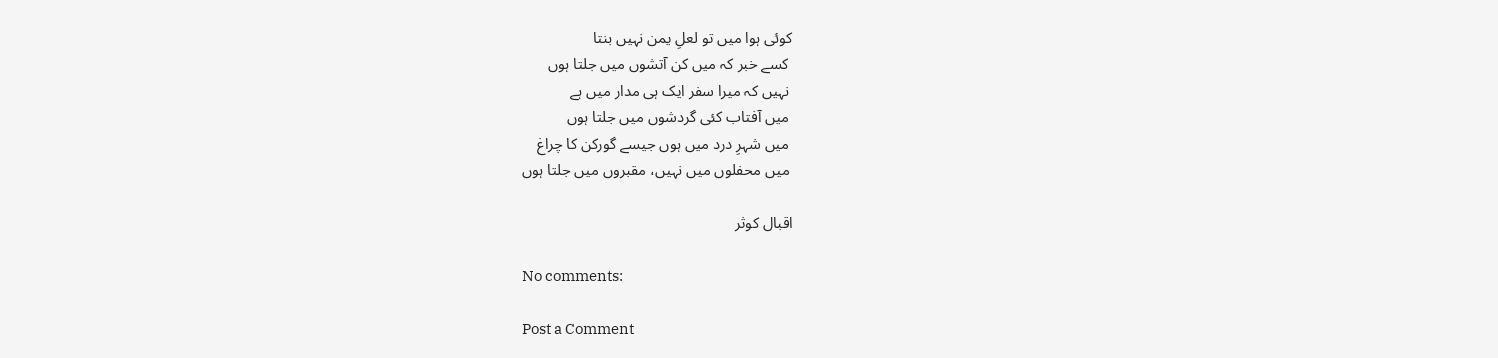کوئی ہوا میں تو لعلِ یمن نہیں بنتا
 کسے خبر کہ میں کن آتشوں میں جلتا ہوں
 نہیں کہ میرا سفر ایک ہی مدار میں ہے
 میں آفتاب کئی گردشوں میں جلتا ہوں
 میں شہرِ درد میں ہوں جیسے گورکن کا چراغ
 میں محفلوں میں نہیں، مقبروں میں جلتا ہوں

اقبال کوثر

No comments:

Post a Comment